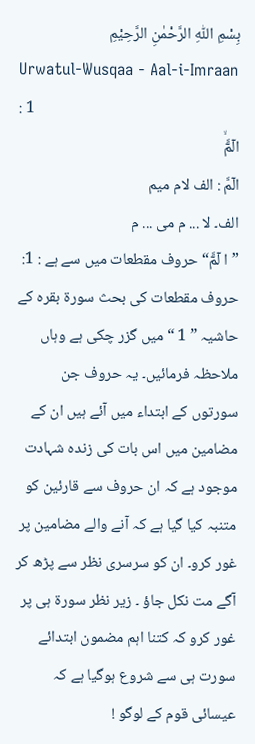بِسْمِ اللّٰهِ الرَّحْمٰنِ الرَّحِيْمِ
Urwatul-Wusqaa - Aal-i-Imraan : 1
الٓمَّٓۙ
الٓمَّ : الف لام میم
الف۔ لا ... م می ... م
” ا لٓمَّٓ“ حروف مقطعات میں سے ہے : 1: حروف مقطعات کی بحث سورة بقرہ کے حاشیہ ” 1 “ میں گزر چکی ہے وہاں ملاحظہ فرمائیں۔ یہ حروف جن سورتوں کے ابتداء میں آئے ہیں ان کے مضامین میں اس بات کی زندہ شہادت موجود ہے کہ ان حروف سے قارئین کو متنبہ کیا گیا ہے کہ آنے والے مضامین پر غور کرو۔ ان کو سرسری نظر سے پڑھ کر آگے مت نکل جاؤ ۔ زیر نظر سورة ہی پر غور کرو کہ کتنا اہم مضمون ابتدائے سورت ہی سے شروع ہوگیا ہے کہ عیسائی قوم کے لوگو !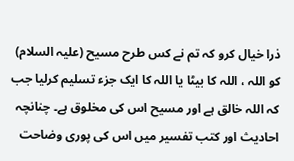ذرا خیال کرو کہ تم نے کس طرح مسیح (علیہ السلام) کو اللہ ، اللہ کا بیٹا یا اللہ کا ایک جزء تسلیم کرلیا جب کہ اللہ خالق ہے اور مسیح اس کی مخلوق ہے۔ چنانچہ احادیث اور کتب تفسیر میں اس کی پوری وضاحت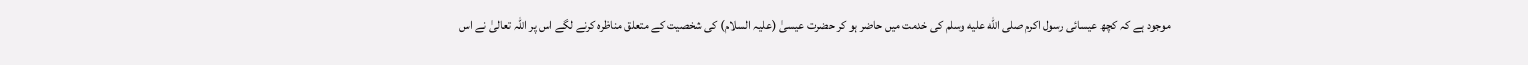موجود ہے کہ کچھ عیسائی رسول اکرم صلى الله عليه وسلم کی خدمت میں حاضر ہو کر حضرت عیسیٰ (علیہ السلام) کی شخصیت کے متعلق مناظرہ کرنے لگے اس پر اللہ تعالیٰ نے اس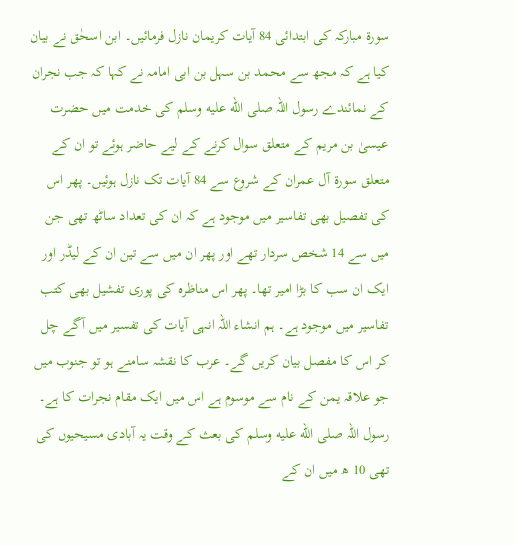سورة مبارکہ کی ابتدائی 84 آیات کریمان نازل فرمائیں۔ ابن اسحٰق نے بیان کیا ہے کہ مجھ سے محمد بن سہل بن ابی امامہ نے کہا کہ جب نجران کے نمائندے رسول اللہ صلى الله عليه وسلم کی خدمت میں حضرت عیسیٰ بن مریم کے متعلق سوال کرنے کے لیے حاضر ہوئے تو ان کے متعلق سورة آل عمران کے شروع سے 84 آیات تک نازل ہوئیں۔ پھر اس کی تفصیل بھی تفاسیر میں موجود ہے کہ ان کی تعداد ساٹھ تھی جن میں سے 14 شخص سردار تھے اور پھر ان میں سے تین ان کے لیڈر اور ایک ان سب کا بڑا امیر تھا۔ پھر اس مناظرہ کی پوری تفشیل بھی کتب تفاسیر میں موجود ہے۔ ہم انشاء اللہ انہی آیات کی تفسیر میں آگے چل کر اس کا مفصل بیان کریں گے۔ عرب کا نقشہ سامنے ہو تو جنوب میں جو علاقہ یمن کے نام سے موسوم ہے اس میں ایک مقام نجرات کا ہے۔ رسول اللہ صلى الله عليه وسلم کی بعث کے وقت یہ آبادی مسیحیوں کی تھی 10 ھ میں ان کے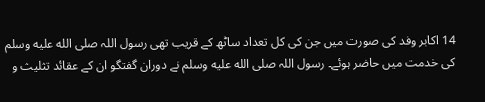14 اکابر وفد کی صورت میں جن کی کل تعداد ساٹھ کے قریب تھی رسول اللہ صلى الله عليه وسلم کی خدمت میں حاضر ہوئے۔ رسول اللہ صلى الله عليه وسلم نے دوران گفتگو ان کے عقائد تثلیث و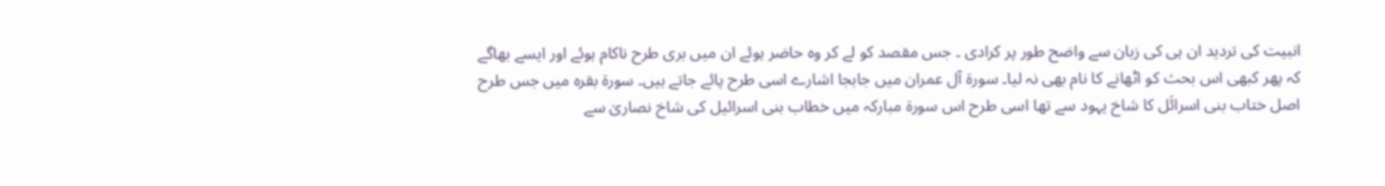انبیت کی تردید ان ہی کی زبان سے واضح طور پر کرادی ۔ جس مقصد کو لے کر وہ حاضر ہوئے ان میں بری طرح ناکام ہوئے اور ایسے بھاگے کہ پھر کبھی اس بحث کو اٹھانے کا نام بھی نہ لیا۔ سورة آل عمران میں جابجا اشارے اسی طرح پائے جاتے ہیں۔ سورة بقرہ میں جس طرح اصل ختاب بنی اسرائَل کا شاخ یہود سے تھا اسی طرح اس سورة مبارکہ میں خطاب بنی اسرائیل کی شاخ نصاریٰ سے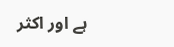ہے اور اکثر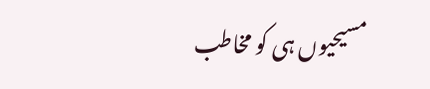مسیحیوں ہی کو مخاطب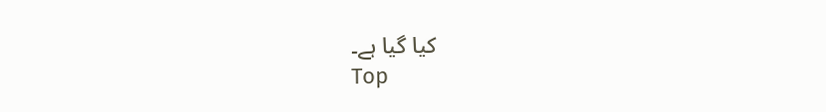کیا گیا ہے۔
Top